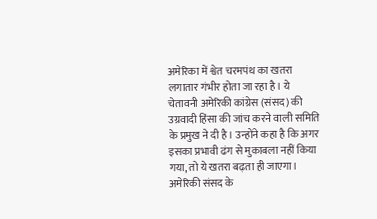अमेरिका में श्वेत चरमपंथ का खतरा लगातार गंभीर होता जा रहा है। ये चेतावनी अमेरिकी कांग्रेस (संसद) की उग्रवादी हिंसा की जांच करने वाली समिति के प्रमुख ने दी है। उन्होंने कहा है कि अगर इसका प्रभावी ढंग से मुकाबला नहीं किया गया, तो ये खतरा बढ़ता ही जाएगा।
अमेरिकी संसद के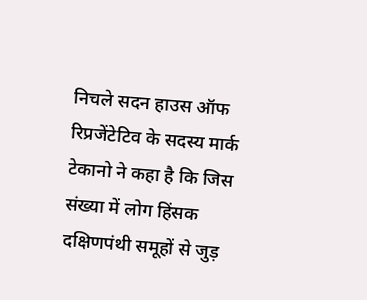निचले सदन हाउस ऑफ रिप्रजेंटेटिव के सदस्य मार्क टेकानो ने कहा है कि जिस संख्या में लोग हिंसक दक्षिणपंथी समूहों से जुड़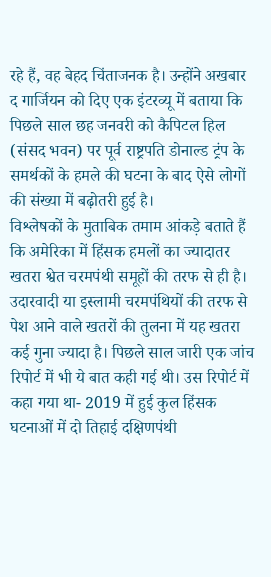रहे हैं, वह बेहद चिंताजनक है। उन्होंने अखबार द गार्जियन को दिए एक इंटरव्यू में बताया कि पिछले साल छह जनवरी को कैपिटल हिल (संसद भवन) पर पूर्व राष्ट्रपति डोनाल्ड ट्रंप के समर्थकों के हमले की घटना के बाद ऐसे लोगों की संख्या में बढ़ोतरी हुई है।
विश्लेषकों के मुताबिक तमाम आंकड़े बताते हैं कि अमेरिका में हिंसक हमलों का ज्यादातर खतरा श्वेत चरमपंथी समूहों की तरफ से ही है। उदारवादी या इस्लामी चरमपंथियों की तरफ से पेश आने वाले खतरों की तुलना में यह खतरा कई गुना ज्यादा है। पिछले साल जारी एक जांच रिपोर्ट में भी ये बात कही गई थी। उस रिपोर्ट में कहा गया था- 2019 में हुई कुल हिंसक घटनाओं में दो तिहाई दक्षिणपंथी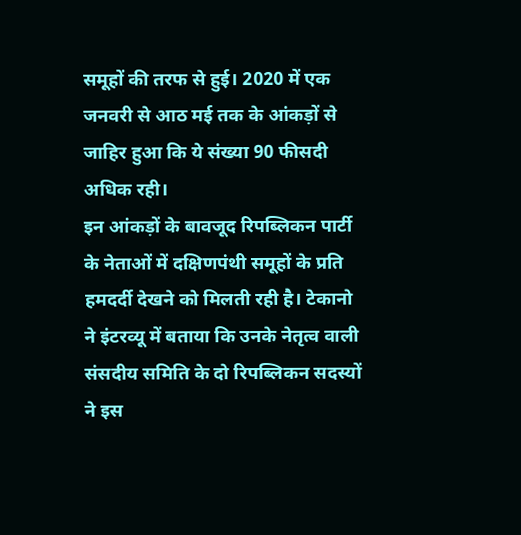समूहों की तरफ से हुई। 2020 में एक जनवरी से आठ मई तक के आंकड़ों से जाहिर हुआ कि ये संख्या 90 फीसदी अधिक रही।
इन आंकड़ों के बावजूद रिपब्लिकन पार्टी के नेताओं में दक्षिणपंथी समूहों के प्रति हमदर्दी देखने को मिलती रही है। टेकानो ने इंटरव्यू में बताया कि उनके नेतृत्व वाली संसदीय समिति के दो रिपब्लिकन सदस्यों ने इस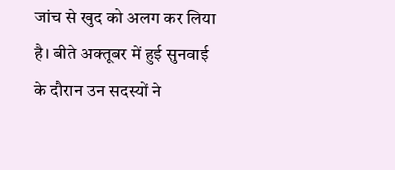जांच से खुद को अलग कर लिया है। बीते अक्तूबर में हुई सुनवाई के दौरान उन सदस्यों ने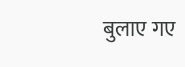बुलाए गए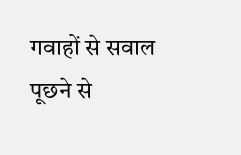गवाहों से सवाल पूछने से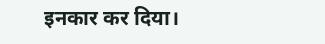इनकार कर दिया।